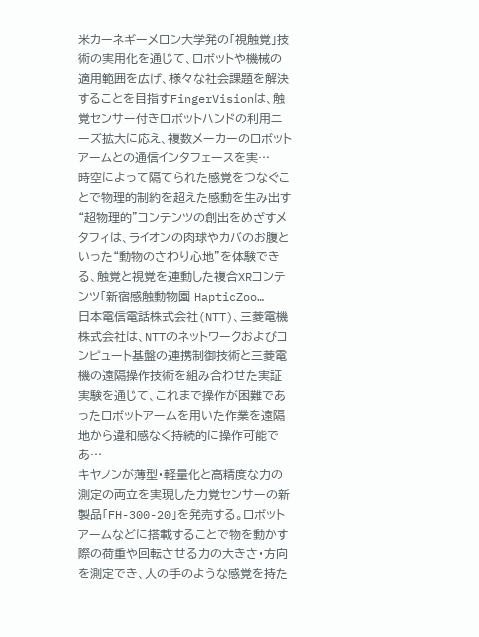米カーネギーメロン大学発の「視触覚」技術の実用化を通じて、ロボットや機械の適用範囲を広げ、様々な社会課題を解決することを目指すFingerVisionは、触覚センサー付きロボットハンドの利用ニーズ拡大に応え、複数メーカーのロボットアームとの通信インタフェースを実…
時空によって隔てられた感覚をつなぐことで物理的制約を超えた感動を生み出す“超物理的”コンテンツの創出をめざすメタフィは、ライオンの肉球やカバのお腹といった“動物のさわり心地”を体験できる、触覚と視覚を連動した複合XRコンテンツ「新宿感触動物園 HapticZoo…
日本電信電話株式会社(NTT)、三菱電機株式会社は、NTTのネットワークおよびコンピュート基盤の連携制御技術と三菱電機の遠隔操作技術を組み合わせた実証実験を通じて、これまで操作が困難であったロボットアームを用いた作業を遠隔地から違和感なく持続的に操作可能であ…
キヤノンが薄型・軽量化と高精度な力の測定の両立を実現した力覚センサーの新製品「FH-300-20」を発売する。ロボットアームなどに搭載することで物を動かす際の荷重や回転させる力の大きさ・方向を測定でき、人の手のような感覚を持た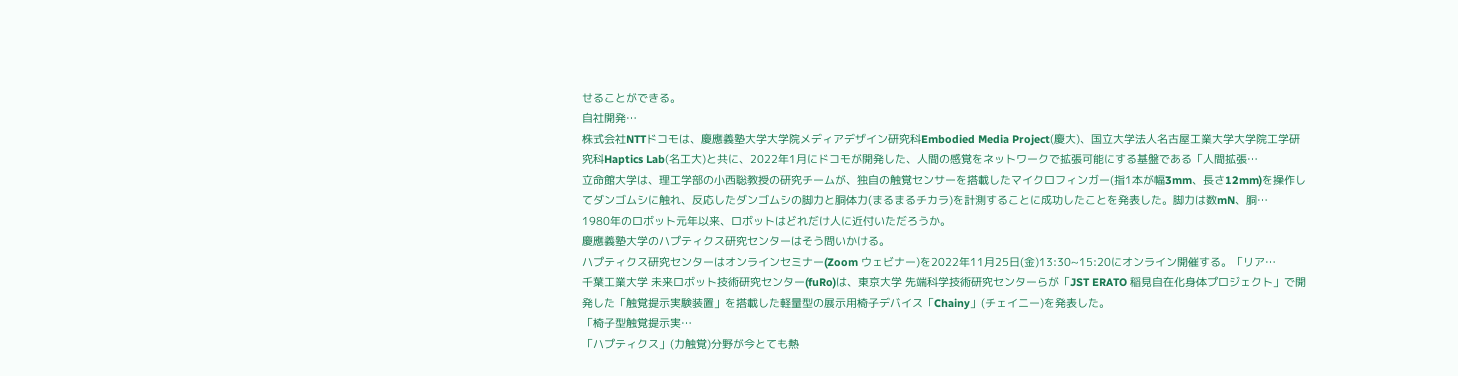せることができる。
自社開発…
株式会社NTTドコモは、慶應義塾大学大学院メディアデザイン研究科Embodied Media Project(慶大)、国立大学法人名古屋工業大学大学院工学研究科Haptics Lab(名工大)と共に、2022年1月にドコモが開発した、人間の感覚をネットワークで拡張可能にする基盤である「人間拡張…
立命館大学は、理工学部の小西聡教授の研究チームが、独自の触覚センサーを搭載したマイクロフィンガー(指1本が幅3mm、長さ12mm)を操作してダンゴムシに触れ、反応したダンゴムシの脚力と胴体力(まるまるチカラ)を計測することに成功したことを発表した。脚力は数mN、胴…
1980年のロボット元年以来、ロボットはどれだけ人に近付いただろうか。
慶應義塾大学のハプティクス研究センターはそう問いかける。
ハプティクス研究センターはオンラインセミナー(Zoom ウェビナー)を2022年11月25日(金)13:30~15:20にオンライン開催する。「リア…
千葉工業大学 未来ロボット技術研究センター(fuRo)は、東京大学 先端科学技術研究センターらが「JST ERATO 稲見自在化身体プロジェクト」で開発した「触覚提示実験装置」を搭載した軽量型の展示用椅子デバイス「Chainy」(チェイニー)を発表した。
「椅子型触覚提示実…
「ハプティクス」(力触覚)分野が今とても熱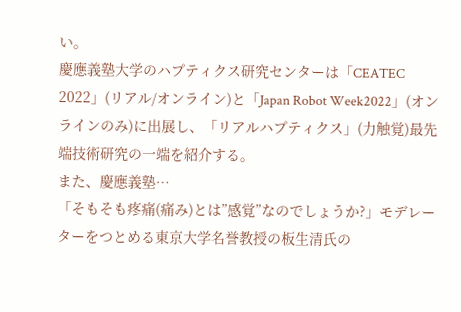い。
慶應義塾大学のハプティクス研究センターは「CEATEC 2022」(リアル/オンライン)と「Japan Robot Week2022」(オンラインのみ)に出展し、「リアルハプティクス」(力触覚)最先端技術研究の一端を紹介する。
また、慶應義塾…
「そもそも疼痛(痛み)とは”感覚”なのでしょうか?」モデレーターをつとめる東京大学名誉教授の板生清氏の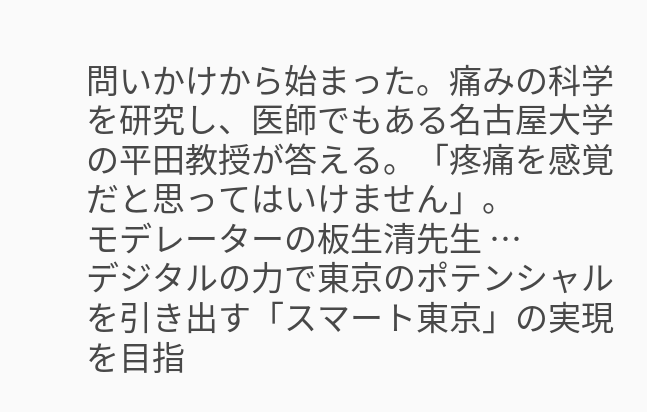問いかけから始まった。痛みの科学を研究し、医師でもある名古屋大学の平田教授が答える。「疼痛を感覚だと思ってはいけません」。
モデレーターの板生清先生 …
デジタルの力で東京のポテンシャルを引き出す「スマート東京」の実現を目指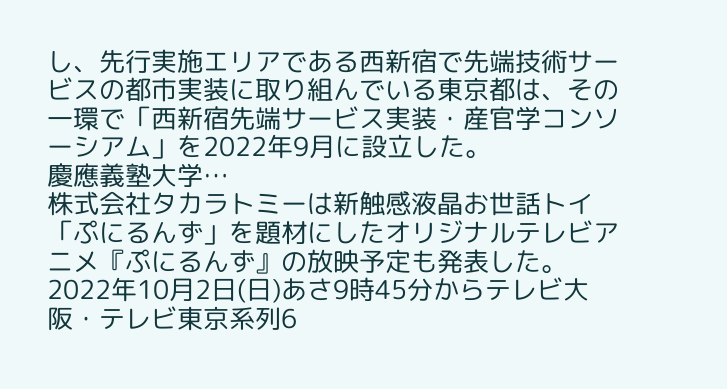し、先行実施エリアである西新宿で先端技術サービスの都市実装に取り組んでいる東京都は、その一環で「西新宿先端サービス実装・産官学コンソーシアム」を2022年9月に設立した。
慶應義塾大学…
株式会社タカラトミーは新触感液晶お世話トイ「ぷにるんず」を題材にしたオリジナルテレビアニメ『ぷにるんず』の放映予定も発表した。2022年10月2日(日)あさ9時45分からテレビ大阪・テレビ東京系列6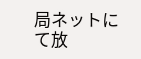局ネットにて放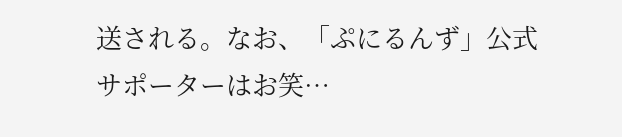送される。なお、「ぷにるんず」公式サポーターはお笑…